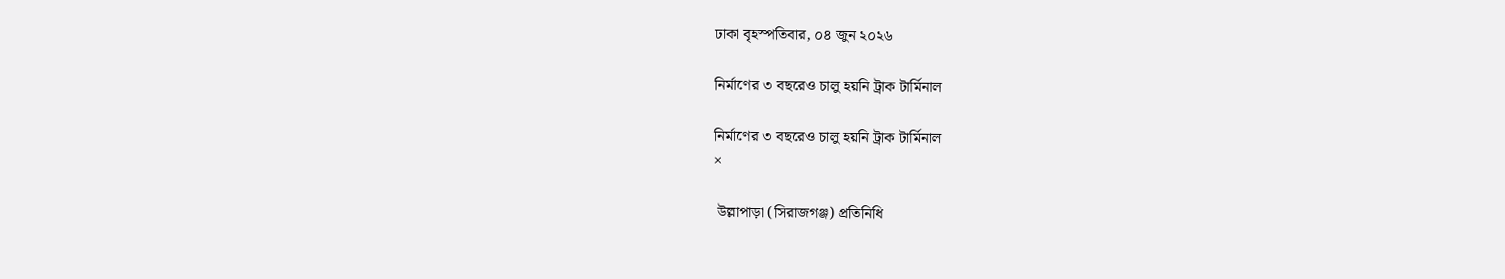ঢাকা বৃহস্পতিবার, ০৪ জুন ২০২৬

নির্মাণের ৩ বছরেও চালু হয়নি ট্রাক টার্মিনাল

নির্মাণের ৩ বছরেও চালু হয়নি ট্রাক টার্মিনাল
×

 উল্লাপাড়া (সিরাজগঞ্জ) প্রতিনিধি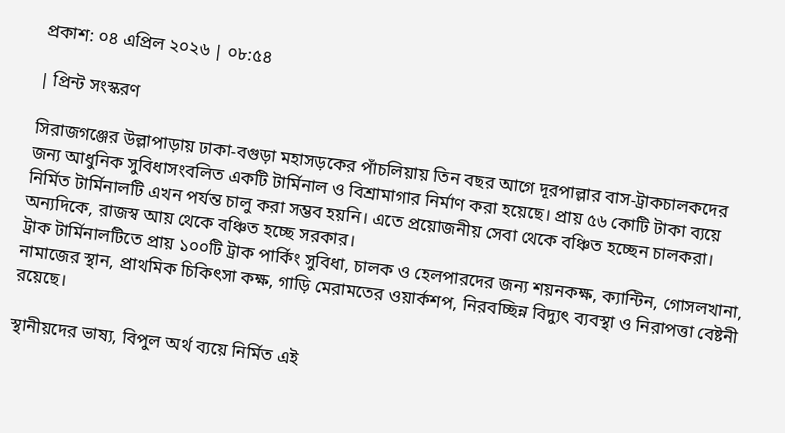প্রকাশ: ০৪ এপ্রিল ২০২৬ | ০৮:৫৪

| প্রিন্ট সংস্করণ

সিরাজগঞ্জের উল্লাপাড়ায় ঢাকা-বগুড়া মহাসড়কের পাঁচলিয়ায় তিন বছর আগে দূরপাল্লার বাস-ট্রাকচালকদের জন্য আধুনিক সুবিধাসংবলিত একটি টার্মিনাল ও বিশ্রামাগার নির্মাণ করা হয়েছে। প্রায় ৫৬ কোটি টাকা ব্যয়ে নির্মিত টার্মিনালটি এখন পর্যন্ত চালু করা সম্ভব হয়নি। এতে প্রয়োজনীয় সেবা থেকে বঞ্চিত হচ্ছেন চালকরা। অন্যদিকে, রাজস্ব আয় থেকে বঞ্চিত হচ্ছে সরকার।
ট্রাক টার্মিনালটিতে প্রায় ১০০টি ট্রাক পার্কিং সুবিধা, চালক ও হেলপারদের জন্য শয়নকক্ষ, ক্যান্টিন, গোসলখানা, নামাজের স্থান, প্রাথমিক চিকিৎসা কক্ষ, গাড়ি মেরামতের ওয়ার্কশপ, নিরবচ্ছিন্ন বিদ্যুৎ ব্যবস্থা ও নিরাপত্তা বেষ্টনী রয়েছে।

স্থানীয়দের ভাষ্য, বিপুল অর্থ ব্যয়ে নির্মিত এই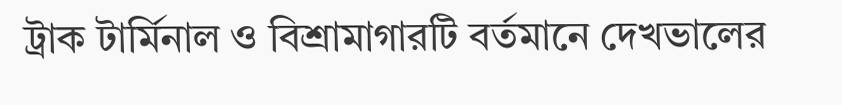ট্রাক টার্মিনাল ও বিশ্রামাগারটি বর্তমানে দেখভালের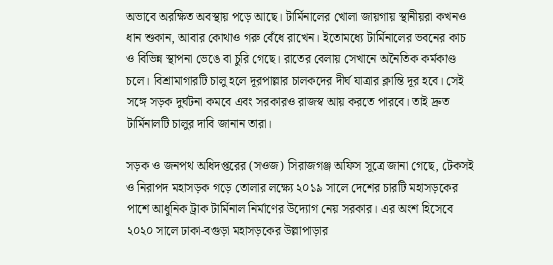অভাবে অরক্ষিত অবস্থায় পড়ে আছে। টার্মিনালের খোলা জায়গায় স্থানীয়রা কখনও ধান শুকান, আবার কোথাও গরু বেঁধে রাখেন। ইতোমধ্যে টার্মিনালের ভবনের কাচ ও বিভিন্ন স্থাপনা ভেঙে বা চুরি গেছে। রাতের বেলায় সেখানে অনৈতিক কর্মকাণ্ড চলে। বিশ্রামাগারটি চালু হলে দূরপাল্লার চালকদের দীর্ঘ যাত্রার ক্লান্তি দূর হবে। সেই সঙ্গে সড়ক দুর্ঘটনা কমবে এবং সরকারও রাজস্ব আয় করতে পারবে। তাই দ্রুত টার্মিনালটি চালুর দাবি জানান তারা।

সড়ক ও জনপথ অধিদপ্তরের (সওজ) সিরাজগঞ্জ অফিস সূত্রে জানা গেছে, টেকসই ও নিরাপদ মহাসড়ক গড়ে তোলার লক্ষ্যে ২০১৯ সালে দেশের চারটি মহাসড়কের পাশে আধুনিক ট্রাক টার্মিনাল নির্মাণের উদ্যোগ নেয় সরকার। এর অংশ হিসেবে ২০২০ সালে ঢাকা-বগুড়া মহাসড়কের উল্লাপাড়ার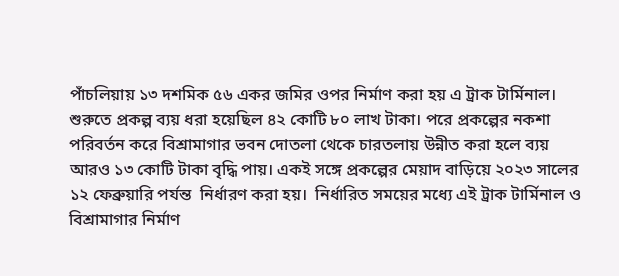পাঁচলিয়ায় ১৩ দশমিক ৫৬ একর জমির ওপর নির্মাণ করা হয় এ ট্রাক টার্মিনাল। শুরুতে প্রকল্প ব্যয় ধরা হয়েছিল ৪২ কোটি ৮০ লাখ টাকা। পরে প্রকল্পের নকশা পরিবর্তন করে বিশ্রামাগার ভবন দোতলা থেকে চারতলায় উন্নীত করা হলে ব্যয় আরও ১৩ কোটি টাকা বৃদ্ধি পায়। একই সঙ্গে প্রকল্পের মেয়াদ বাড়িয়ে ২০২৩ সালের ১২ ফেব্রুয়ারি পর্যন্ত  নির্ধারণ করা হয়।  নির্ধারিত সময়ের মধ্যে এই ট্রাক টার্মিনাল ও বিশ্রামাগার নির্মাণ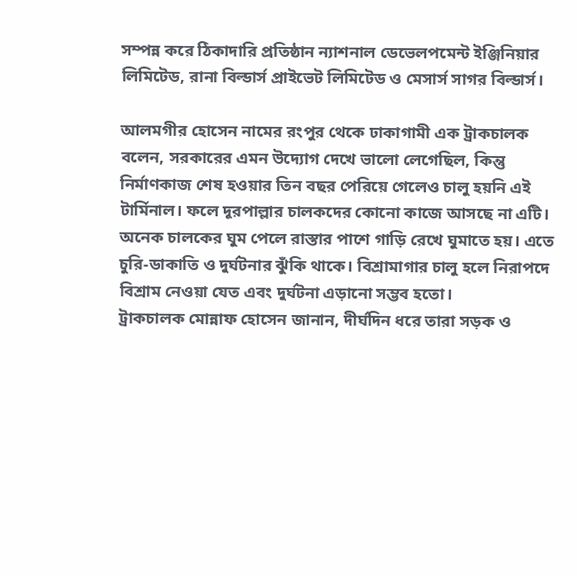সম্পন্ন করে ঠিকাদারি প্রতিষ্ঠান ন্যাশনাল ডেভেলপমেন্ট ইঞ্জিনিয়ার লিমিটেড, রানা বিল্ডার্স প্রাইভেট লিমিটেড ও মেসার্স সাগর বিল্ডার্স।

আলমগীর হোসেন নামের রংপুর থেকে ঢাকাগামী এক ট্রাকচালক বলেন, সরকারের এমন উদ্যোগ দেখে ভালো লেগেছিল, কিন্তু নির্মাণকাজ শেষ হওয়ার তিন বছর পেরিয়ে গেলেও চালু হয়নি এই টার্মিনাল। ফলে দূরপাল্লার চালকদের কোনো কাজে আসছে না এটি। অনেক চালকের ঘুম পেলে রাস্তার পাশে গাড়ি রেখে ঘুমাতে হয়। এতে চুরি-ডাকাতি ও দুর্ঘটনার ঝুঁকি থাকে। বিশ্রামাগার চালু হলে নিরাপদে বিশ্রাম নেওয়া যেত এবং দুর্ঘটনা এড়ানো সম্ভব হতো।
ট্রাকচালক মোন্নাফ হোসেন জানান, দীর্ঘদিন ধরে তারা সড়ক ও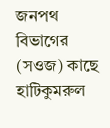জনপথ বিভাগের (সওজ) কাছে হাটিকুমরুল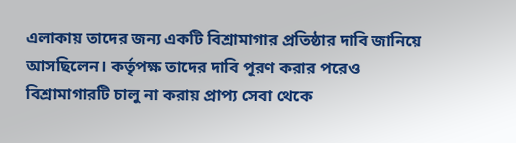এলাকায় তাদের জন্য একটি বিশ্রামাগার প্রতিষ্ঠার দাবি জানিয়ে আসছিলেন। কর্তৃপক্ষ তাদের দাবি পূরণ করার পরেও বিশ্রামাগারটি চালু না করায় প্রাপ্য সেবা থেকে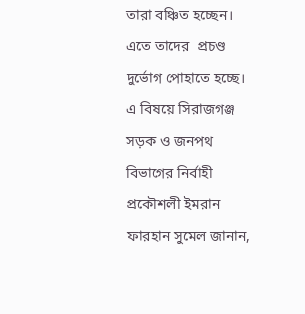তারা বঞ্চিত হচ্ছেন। এতে তাদের  প্রচণ্ড দুর্ভোগ পোহাতে হচ্ছে।
এ বিষয়ে সিরাজগঞ্জ সড়ক ও জনপথ বিভাগের নির্বাহী প্রকৌশলী ইমরান ফারহান সুমেল জানান,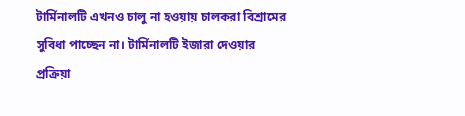টার্মিনালটি এখনও চালু না হওয়ায় চালকরা বিশ্রামের সুবিধা পাচ্ছেন না। টার্মিনালটি ইজারা দেওয়ার প্রক্রিয়া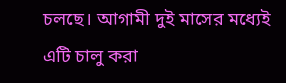চলছে। আগামী দুই মাসের মধ্যেই এটি চালু করা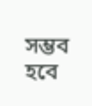সম্ভব হবে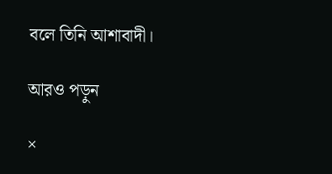বলে তিনি আশাবাদী।

আরও পড়ুন

×